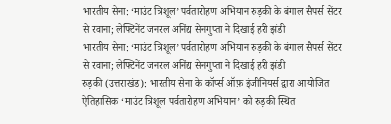भारतीय सेना: ‘माउंट त्रिशूल’ पर्वतारोहण अभियान रुड़की के बंगाल सैपर्स सेंटर से रवाना; लेफ्टिनेंट जनरल अनिंद्य सेनगुप्ता ने दिखाई हरी झंडी
भारतीय सेना: ‘माउंट त्रिशूल’ पर्वतारोहण अभियान रुड़की के बंगाल सैपर्स सेंटर से रवाना; लेफ्टिनेंट जनरल अनिंद्य सेनगुप्ता ने दिखाई हरी झंडी
रुड़की (उत्तराखंड): भारतीय सेना के कॉर्प्स ऑफ़ इंजीनियर्स द्वारा आयोजित ऐतिहासिक ‘माउंट त्रिशूल पर्वतारोहण अभियान’ को रुड़की स्थित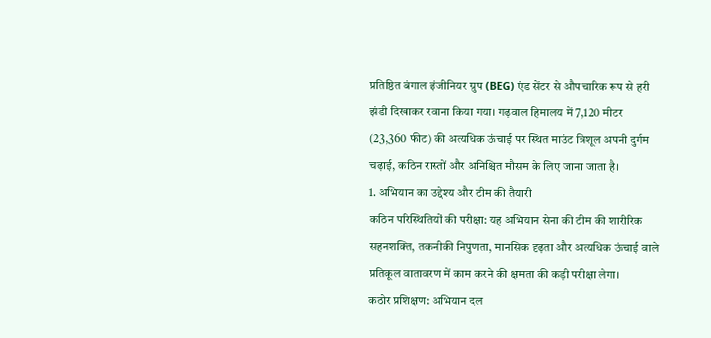प्रतिष्ठित बंगाल इंजीनियर ग्रुप (BEG) एंड सेंटर से औपचारिक रूप से हरी झंडी दिखाकर रवाना किया गया। गढ़वाल हिमालय में 7,120 मीटर (23,360 फीट) की अत्यधिक ऊंचाई पर स्थित माउंट त्रिशूल अपनी दुर्गम चढ़ाई, कठिन रास्तों और अनिश्चित मौसम के लिए जाना जाता है।
1. अभियान का उद्देश्य और टीम की तैयारी
कठिन परिस्थितियों की परीक्षा: यह अभियान सेना की टीम की शारीरिक सहनशक्ति, तकनीकी निपुणता, मानसिक दृढ़ता और अत्यधिक ऊंचाई वाले प्रतिकूल वातावरण में काम करने की क्षमता की कड़ी परीक्षा लेगा।
कठोर प्रशिक्षण: अभियान दल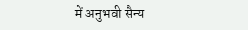में अनुभवी सैन्य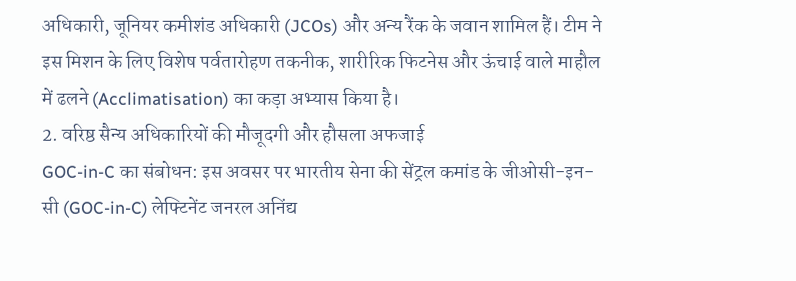अधिकारी, जूनियर कमीशंड अधिकारी (JCOs) और अन्य रैंक के जवान शामिल हैं। टीम ने इस मिशन के लिए विशेष पर्वतारोहण तकनीक, शारीरिक फिटनेस और ऊंचाई वाले माहौल में ढलने (Acclimatisation) का कड़ा अभ्यास किया है।
2. वरिष्ठ सैन्य अधिकारियों की मौजूदगी और हौसला अफजाई
GOC-in-C का संबोधन: इस अवसर पर भारतीय सेना की सेंट्रल कमांड के जीओसी-इन-सी (GOC-in-C) लेफ्टिनेंट जनरल अनिंद्य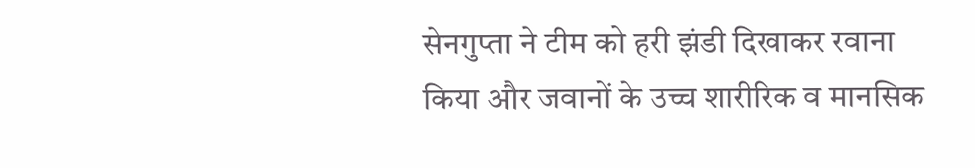सेनगुप्ता ने टीम को हरी झंडी दिखाकर रवाना किया और जवानों के उच्च शारीरिक व मानसिक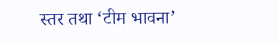स्तर तथा ‘टीम भावना’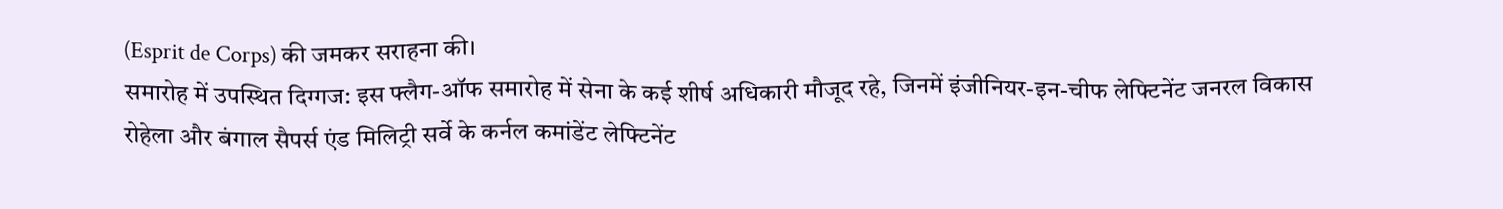(Esprit de Corps) की जमकर सराहना की।
समारोह में उपस्थित दिग्गज: इस फ्लैग-ऑफ समारोह में सेना के कई शीर्ष अधिकारी मौजूद रहे, जिनमें इंजीनियर-इन-चीफ लेफ्टिनेंट जनरल विकास रोहेला और बंगाल सैपर्स एंड मिलिट्री सर्वे के कर्नल कमांडेंट लेफ्टिनेंट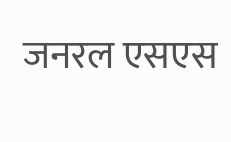जनरल एसएस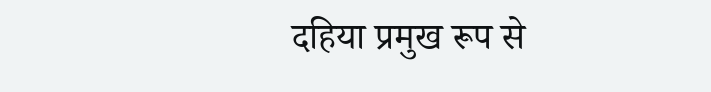दहिया प्रमुख रूप से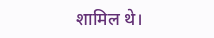शामिल थे।